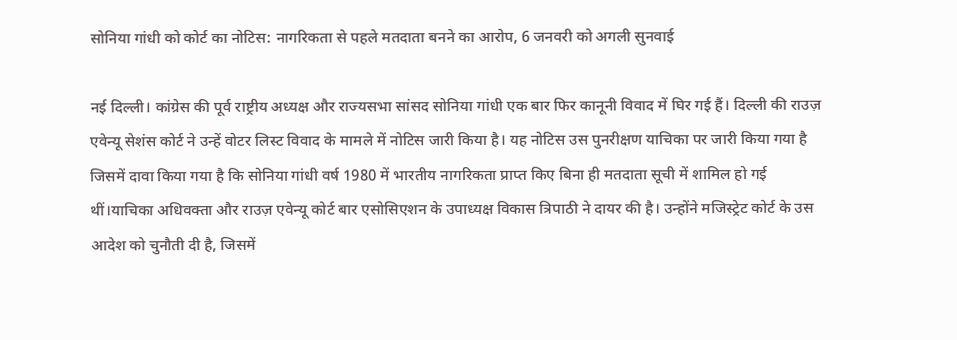सोनिया गांधी को कोर्ट का नोटिस: नागरिकता से पहले मतदाता बनने का आरोप, 6 जनवरी को अगली सुनवाई

नई दिल्ली। कांग्रेस की पूर्व राष्ट्रीय अध्यक्ष और राज्यसभा सांसद सोनिया गांधी एक बार फिर कानूनी विवाद में घिर गई हैं। दिल्ली की राउज़ एवेन्यू सेशंस कोर्ट ने उन्हें वोटर लिस्ट विवाद के मामले में नोटिस जारी किया है। यह नोटिस उस पुनरीक्षण याचिका पर जारी किया गया है जिसमें दावा किया गया है कि सोनिया गांधी वर्ष 1980 में भारतीय नागरिकता प्राप्त किए बिना ही मतदाता सूची में शामिल हो गई थीं।याचिका अधिवक्ता और राउज़ एवेन्यू कोर्ट बार एसोसिएशन के उपाध्यक्ष विकास त्रिपाठी ने दायर की है। उन्होंने मजिस्ट्रेट कोर्ट के उस आदेश को चुनौती दी है, जिसमें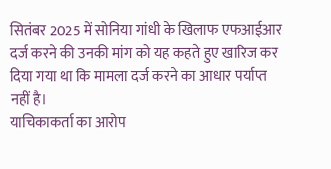सितंबर 2025 में सोनिया गांधी के खिलाफ एफआईआर दर्ज करने की उनकी मांग को यह कहते हुए खारिज कर दिया गया था कि मामला दर्ज करने का आधार पर्याप्त नहीं है।
याचिकाकर्ता का आरोप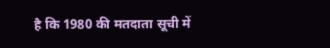है कि 1980 की मतदाता सूची में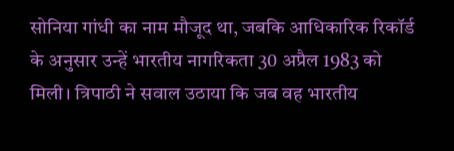सोनिया गांधी का नाम मौजूद था, जबकि आधिकारिक रिकॉर्ड के अनुसार उन्हें भारतीय नागरिकता 30 अप्रैल 1983 को मिली। त्रिपाठी ने सवाल उठाया कि जब वह भारतीय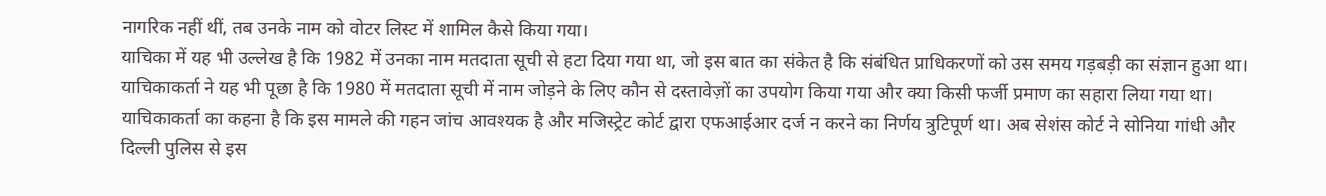नागरिक नहीं थीं, तब उनके नाम को वोटर लिस्ट में शामिल कैसे किया गया।
याचिका में यह भी उल्लेख है कि 1982 में उनका नाम मतदाता सूची से हटा दिया गया था, जो इस बात का संकेत है कि संबंधित प्राधिकरणों को उस समय गड़बड़ी का संज्ञान हुआ था। याचिकाकर्ता ने यह भी पूछा है कि 1980 में मतदाता सूची में नाम जोड़ने के लिए कौन से दस्तावेज़ों का उपयोग किया गया और क्या किसी फर्जी प्रमाण का सहारा लिया गया था।
याचिकाकर्ता का कहना है कि इस मामले की गहन जांच आवश्यक है और मजिस्ट्रेट कोर्ट द्वारा एफआईआर दर्ज न करने का निर्णय त्रुटिपूर्ण था। अब सेशंस कोर्ट ने सोनिया गांधी और दिल्ली पुलिस से इस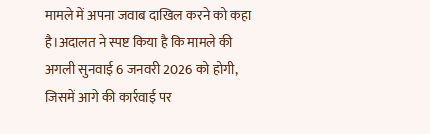मामले में अपना जवाब दाखिल करने को कहा है।अदालत ने स्पष्ट किया है कि मामले की अगली सुनवाई 6 जनवरी 2026 को होगी, जिसमें आगे की कार्रवाई पर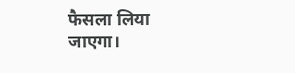फैसला लिया जाएगा।